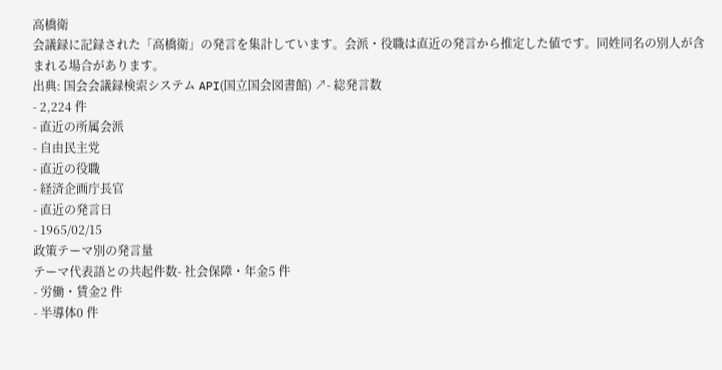高橋衛
会議録に記録された「高橋衛」の発言を集計しています。会派・役職は直近の発言から推定した値です。同姓同名の別人が含まれる場合があります。
出典: 国会会議録検索システム API(国立国会図書館) ↗- 総発言数
- 2,224 件
- 直近の所属会派
- 自由民主党
- 直近の役職
- 経済企画庁長官
- 直近の発言日
- 1965/02/15
政策テーマ別の発言量
テーマ代表語との共起件数- 社会保障・年金5 件
- 労働・賃金2 件
- 半導体0 件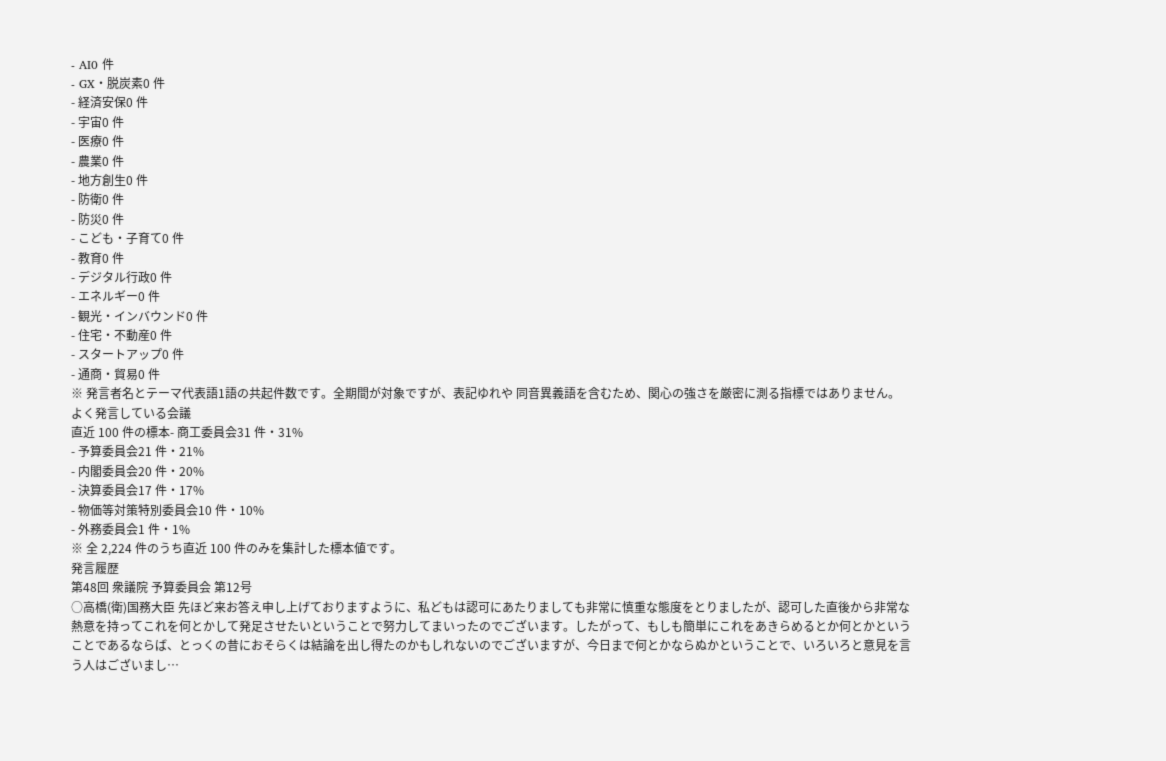- AI0 件
- GX・脱炭素0 件
- 経済安保0 件
- 宇宙0 件
- 医療0 件
- 農業0 件
- 地方創生0 件
- 防衛0 件
- 防災0 件
- こども・子育て0 件
- 教育0 件
- デジタル行政0 件
- エネルギー0 件
- 観光・インバウンド0 件
- 住宅・不動産0 件
- スタートアップ0 件
- 通商・貿易0 件
※ 発言者名とテーマ代表語1語の共起件数です。全期間が対象ですが、表記ゆれや 同音異義語を含むため、関心の強さを厳密に測る指標ではありません。
よく発言している会議
直近 100 件の標本- 商工委員会31 件・31%
- 予算委員会21 件・21%
- 内閣委員会20 件・20%
- 決算委員会17 件・17%
- 物価等対策特別委員会10 件・10%
- 外務委員会1 件・1%
※ 全 2,224 件のうち直近 100 件のみを集計した標本値です。
発言履歴
第48回 衆議院 予算委員会 第12号
○高橋(衛)国務大臣 先ほど来お答え申し上げておりますように、私どもは認可にあたりましても非常に慎重な態度をとりましたが、認可した直後から非常な熱意を持ってこれを何とかして発足させたいということで努力してまいったのでございます。したがって、もしも簡単にこれをあきらめるとか何とかということであるならば、とっくの昔におそらくは結論を出し得たのかもしれないのでございますが、今日まで何とかならぬかということで、いろいろと意見を言う人はございまし…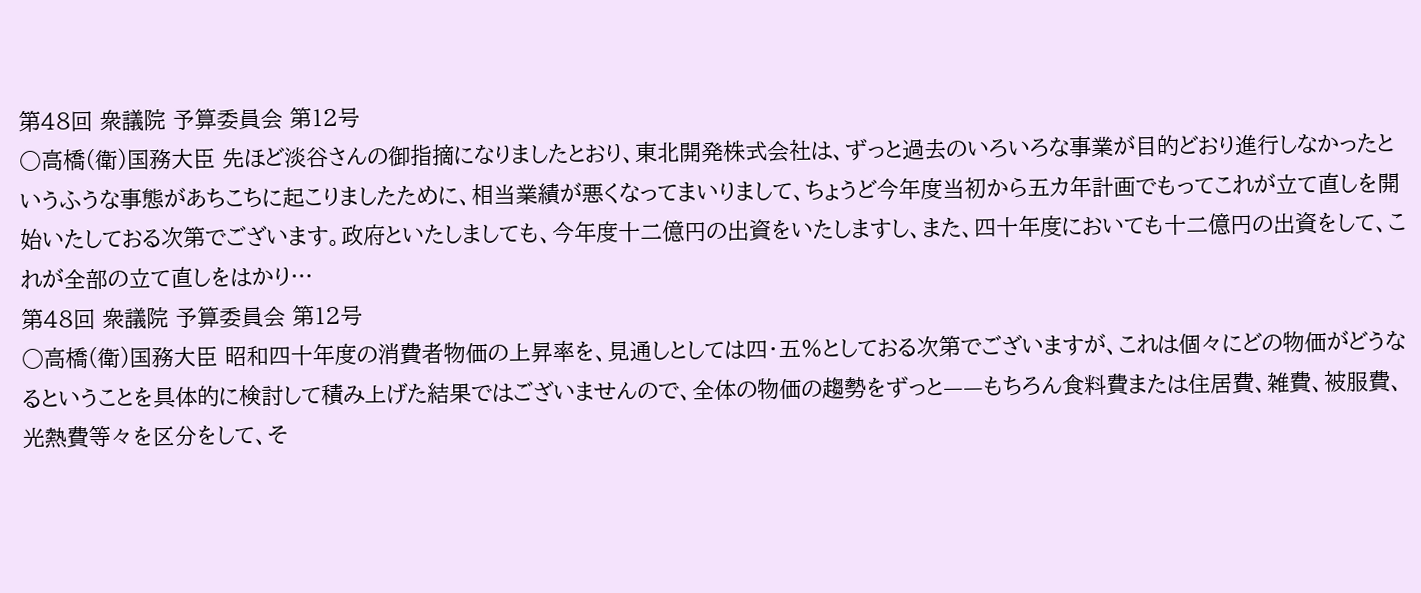第48回 衆議院 予算委員会 第12号
○高橋(衛)国務大臣 先ほど淡谷さんの御指摘になりましたとおり、東北開発株式会社は、ずっと過去のいろいろな事業が目的どおり進行しなかったというふうな事態があちこちに起こりましたために、相当業績が悪くなってまいりまして、ちょうど今年度当初から五カ年計画でもってこれが立て直しを開始いたしておる次第でございます。政府といたしましても、今年度十二億円の出資をいたしますし、また、四十年度においても十二億円の出資をして、これが全部の立て直しをはかり…
第48回 衆議院 予算委員会 第12号
○高橋(衛)国務大臣 昭和四十年度の消費者物価の上昇率を、見通しとしては四・五%としておる次第でございますが、これは個々にどの物価がどうなるということを具体的に検討して積み上げた結果ではございませんので、全体の物価の趨勢をずっと——もちろん食料費または住居費、雑費、被服費、光熱費等々を区分をして、そ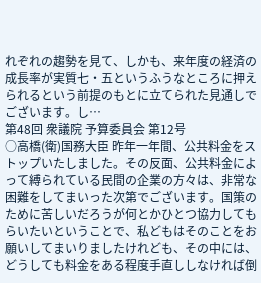れぞれの趨勢を見て、しかも、来年度の経済の成長率が実質七・五というふうなところに押えられるという前提のもとに立てられた見通しでございます。し…
第48回 衆議院 予算委員会 第12号
○高橋(衛)国務大臣 昨年一年間、公共料金をストップいたしました。その反面、公共料金によって縛られている民間の企業の方々は、非常な困難をしてまいった次第でございます。国策のために苦しいだろうが何とかひとつ協力してもらいたいということで、私どもはそのことをお願いしてまいりましたけれども、その中には、どうしても料金をある程度手直ししなければ倒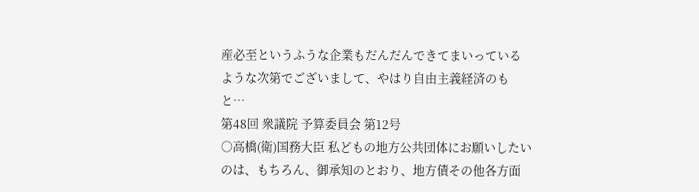産必至というふうな企業もだんだんできてまいっているような次第でございまして、やはり自由主義経済のもと…
第48回 衆議院 予算委員会 第12号
○高橋(衛)国務大臣 私どもの地方公共団体にお願いしたいのは、もちろん、御承知のとおり、地方債その他各方面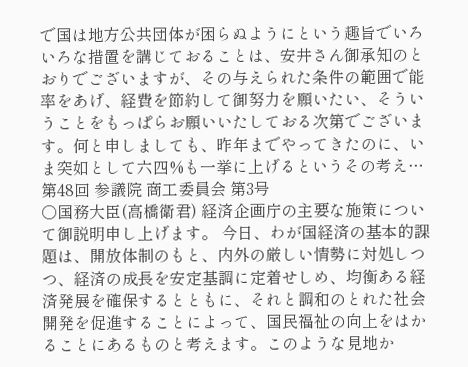で国は地方公共団体が困らぬようにという趣旨でいろいろな措置を講じておることは、安井さん御承知のとおりでございますが、その与えられた条件の範囲で能率をあげ、経費を節約して御努力を願いたい、そういうことをもっぱらお願いいたしておる次第でございます。何と申しましても、昨年までやってきたのに、いま突如として六四%も一挙に上げるというその考え…
第48回 参議院 商工委員会 第3号
○国務大臣(高橋衛君) 経済企画庁の主要な施策について御説明申し上げます。 今日、わが国経済の基本的課題は、開放体制のもと、内外の厳しい情勢に対処しつつ、経済の成長を安定基調に定着せしめ、均衡ある経済発展を確保するとともに、それと調和のとれた社会開発を促進することによって、国民福祉の向上をはかることにあるものと考えます。このような見地か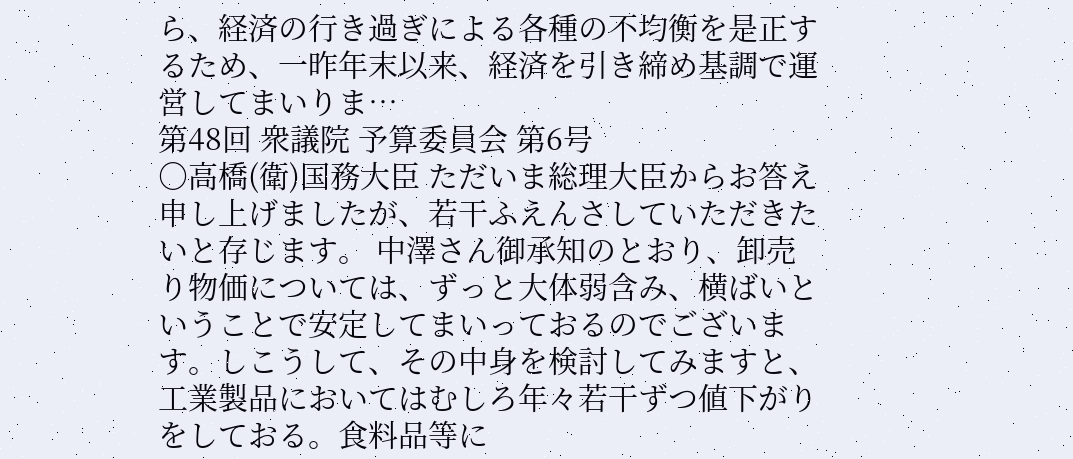ら、経済の行き過ぎによる各種の不均衡を是正するため、一昨年末以来、経済を引き締め基調で運営してまいりま…
第48回 衆議院 予算委員会 第6号
○高橋(衛)国務大臣 ただいま総理大臣からお答え申し上げましたが、若干ふえんさしていただきたいと存じます。 中澤さん御承知のとおり、卸売り物価については、ずっと大体弱含み、横ばいということで安定してまいっておるのでございます。しこうして、その中身を検討してみますと、工業製品においてはむしろ年々若干ずつ値下がりをしておる。食料品等に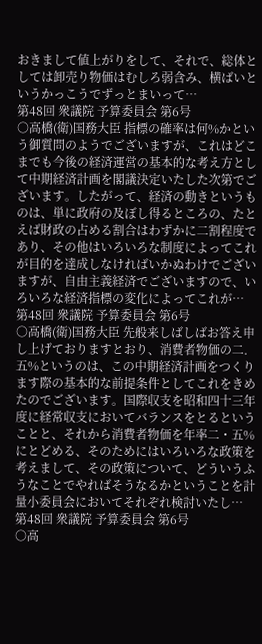おきまして値上がりをして、それで、総体としては卸売り物価はむしろ弱含み、横ばいというかっこうでずっとまいって…
第48回 衆議院 予算委員会 第6号
○高橋(衛)国務大臣 指標の確率は何%かという御質問のようでございますが、これはどこまでも今後の経済運営の基本的な考え方として中期経済計画を閣議決定いたした次第でございます。したがって、経済の動きというものは、単に政府の及ぼし得るところの、たとえば財政の占める割合はわずかに二割程度であり、その他はいろいろな制度によってこれが目的を達成しなければいかぬわけでございますが、自由主義経済でございますので、いろいろな経済指標の変化によってこれが…
第48回 衆議院 予算委員会 第6号
○高橋(衛)国務大臣 先般来しばしばお答え申し上げておりますとおり、消費者物価の二.五%というのは、この中期経済計画をつくります際の基本的な前提条件としてこれをきめたのでございます。国際収支を昭和四十三年度に経常収支においてバランスをとるということと、それから消費者物価を年率二・五%にとどめる、そのためにはいろいろな政策を考えまして、その政策について、どういうふうなことでやればそうなるかということを計量小委員会においてそれぞれ検討いたし…
第48回 衆議院 予算委員会 第6号
○高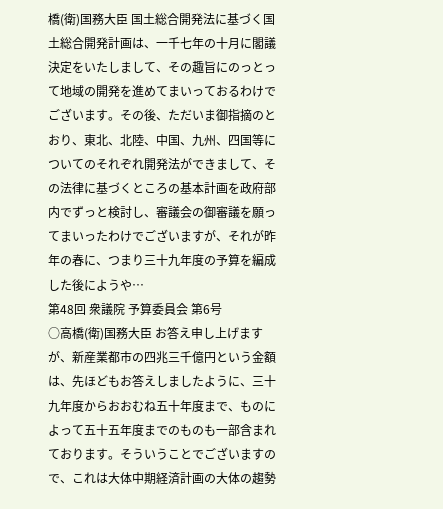橋(衛)国務大臣 国土総合開発法に基づく国土総合開発計画は、一千七年の十月に閣議決定をいたしまして、その趣旨にのっとって地域の開発を進めてまいっておるわけでございます。その後、ただいま御指摘のとおり、東北、北陸、中国、九州、四国等についてのそれぞれ開発法ができまして、その法律に基づくところの基本計画を政府部内でずっと検討し、審議会の御審議を願ってまいったわけでございますが、それが昨年の春に、つまり三十九年度の予算を編成した後にようや…
第48回 衆議院 予算委員会 第6号
○高橋(衛)国務大臣 お答え申し上げますが、新産業都市の四兆三千億円という金額は、先ほどもお答えしましたように、三十九年度からおおむね五十年度まで、ものによって五十五年度までのものも一部含まれております。そういうことでございますので、これは大体中期経済計画の大体の趨勢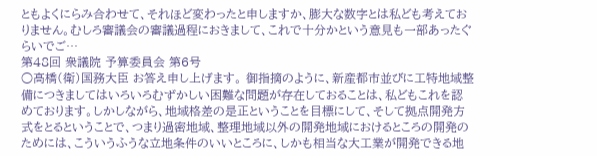ともよくにらみ合わせて、それほど変わったと申しますか、膨大な数字とは私ども考えておりません。むしろ審議会の審議過程におきまして、これで十分かという意見も一部あったぐらいでご…
第48回 衆議院 予算委員会 第6号
○高橋(衛)国務大臣 お答え申し上げます。 御指摘のように、新産都市並びに工特地域整備につきましてはいろいろむずかしい困難な問題が存在しておることは、私どもこれを認めております。しかしながら、地域格差の是正ということを目標にして、そして拠点開発方式をとるということで、つまり過密地域、整理地域以外の開発地域におけるところの開発のためには、こういうふうな立地条件のいいところに、しかも相当な大工業が開発できる地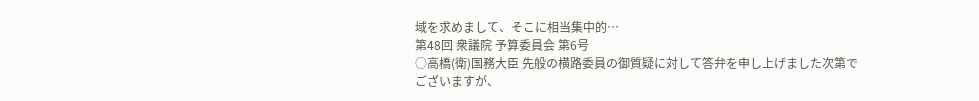域を求めまして、そこに相当集中的…
第48回 衆議院 予算委員会 第6号
○高橋(衛)国務大臣 先般の横路委員の御質疑に対して答弁を申し上げました次第でございますが、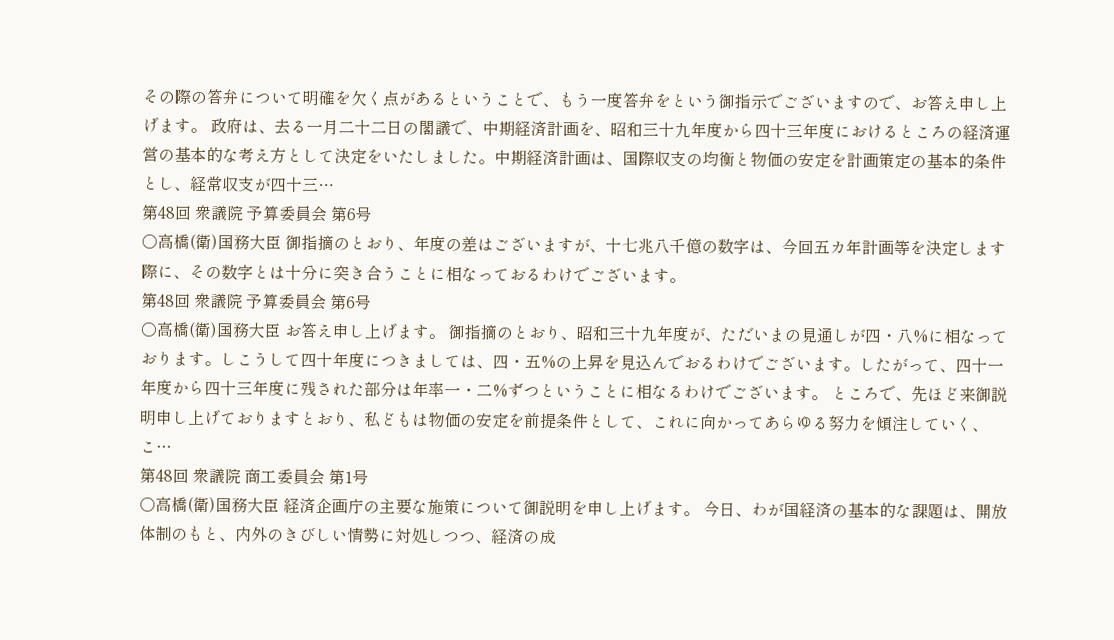その際の答弁について明確を欠く点があるということで、もう一度答弁をという御指示でございますので、お答え申し上げます。 政府は、去る一月二十二日の閣議で、中期経済計画を、昭和三十九年度から四十三年度におけるところの経済運営の基本的な考え方として決定をいたしました。中期経済計画は、国際収支の均衡と物価の安定を計画策定の基本的条件とし、経常収支が四十三…
第48回 衆議院 予算委員会 第6号
○高橋(衛)国務大臣 御指摘のとおり、年度の差はございますが、十七兆八千億の数字は、今回五カ年計画等を決定します際に、その数字とは十分に突き合うことに相なっておるわけでございます。
第48回 衆議院 予算委員会 第6号
○高橋(衛)国務大臣 お答え申し上げます。 御指摘のとおり、昭和三十九年度が、ただいまの見通しが四・八%に相なっております。しこうして四十年度につきましては、四・五%の上昇を見込んでおるわけでございます。したがって、四十一年度から四十三年度に残された部分は年率一・二%ずつということに相なるわけでございます。 ところで、先ほど来御説明申し上げておりますとおり、私どもは物価の安定を前提条件として、これに向かってあらゆる努力を傾注していく、こ…
第48回 衆議院 商工委員会 第1号
○高橋(衛)国務大臣 経済企画庁の主要な施策について御説明を申し上げます。 今日、わが国経済の基本的な課題は、開放体制のもと、内外のきびしい情勢に対処しつつ、経済の成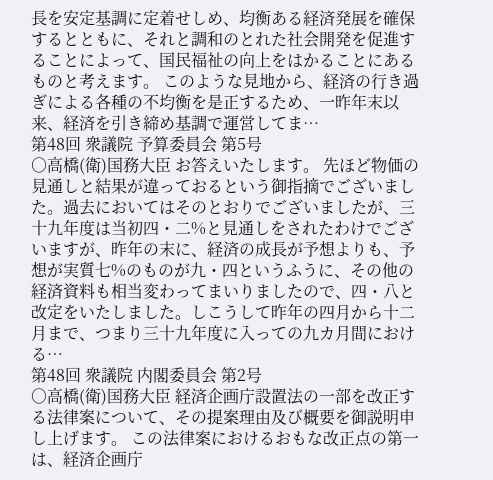長を安定基調に定着せしめ、均衡ある経済発展を確保するとともに、それと調和のとれた社会開発を促進することによって、国民福祉の向上をはかることにあるものと考えます。 このような見地から、経済の行き過ぎによる各種の不均衡を是正するため、一昨年末以来、経済を引き締め基調で運営してま…
第48回 衆議院 予算委員会 第5号
○高橋(衛)国務大臣 お答えいたします。 先ほど物価の見通しと結果が違っておるという御指摘でございました。過去においてはそのとおりでございましたが、三十九年度は当初四・二%と見通しをされたわけでございますが、昨年の末に、経済の成長が予想よりも、予想が実質七%のものが九・四というふうに、その他の経済資料も相当変わってまいりましたので、四・八と改定をいたしました。しこうして昨年の四月から十二月まで、つまり三十九年度に入っての九カ月間における…
第48回 衆議院 内閣委員会 第2号
○高橋(衛)国務大臣 経済企画庁設置法の一部を改正する法律案について、その提案理由及び概要を御説明申し上げます。 この法律案におけるおもな改正点の第一は、経済企画庁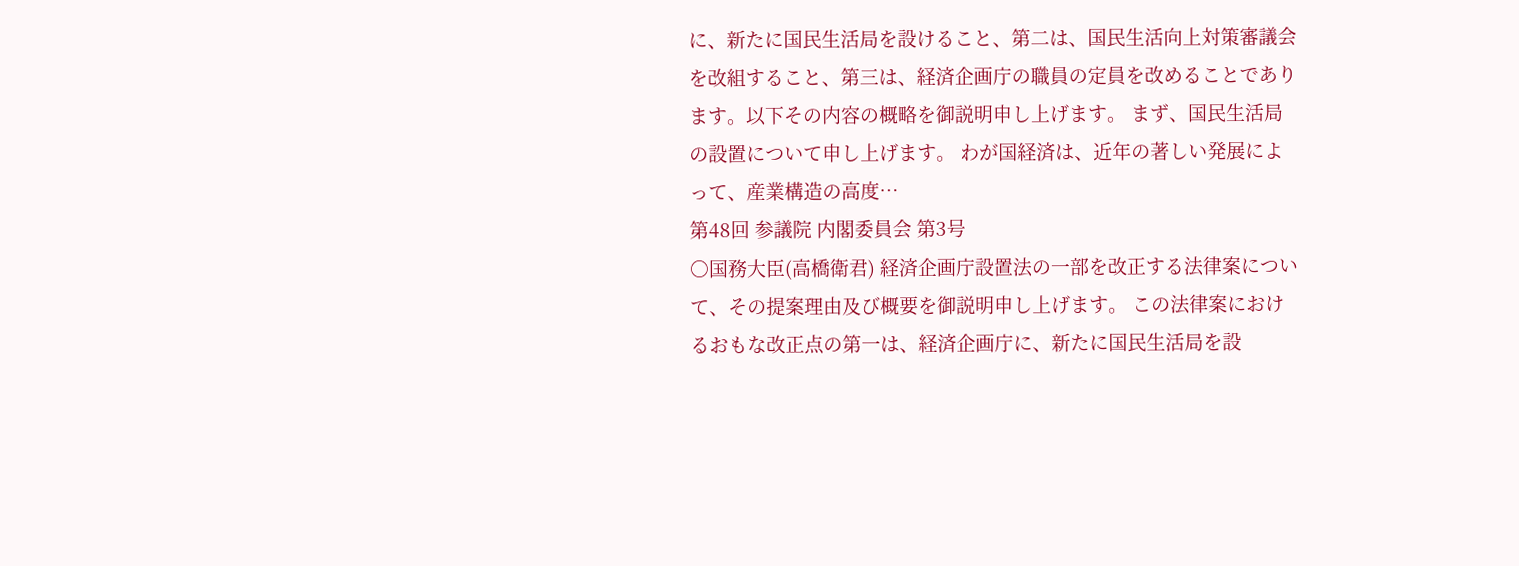に、新たに国民生活局を設けること、第二は、国民生活向上対策審議会を改組すること、第三は、経済企画庁の職員の定員を改めることであります。以下その内容の概略を御説明申し上げます。 まず、国民生活局の設置について申し上げます。 わが国経済は、近年の著しい発展によって、産業構造の高度…
第48回 参議院 内閣委員会 第3号
○国務大臣(高橋衛君) 経済企画庁設置法の一部を改正する法律案について、その提案理由及び概要を御説明申し上げます。 この法律案におけるおもな改正点の第一は、経済企画庁に、新たに国民生活局を設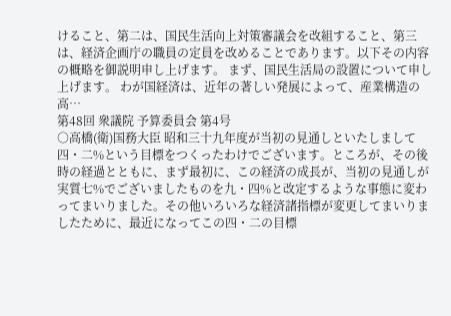けること、第二は、国民生活向上対策審議会を改組すること、第三は、経済企画庁の職員の定員を改めることであります。以下その内容の概略を御説明申し上げます。 まず、国民生活局の設置について申し上げます。 わが国経済は、近年の著しい発展によって、産業構造の高…
第48回 衆議院 予算委員会 第4号
○高橋(衛)国務大臣 昭和三十九年度が当初の見通しといたしまして四・二%という目標をつくったわけでございます。ところが、その後時の経過とともに、まず最初に、この経済の成長が、当初の見通しが実質七%でございましたものを九・四%と改定するような事態に変わってまいりました。その他いろいろな経済諸指標が変更してまいりましたために、最近になってこの四・二の目標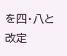を四・八と改定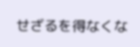せざるを得なくな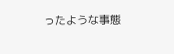ったような事態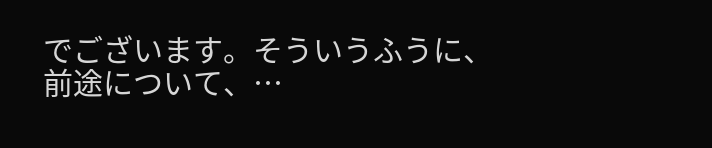でございます。そういうふうに、前途について、…